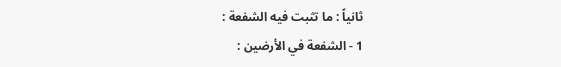ثانياً : ما تثبت فيه الشفعة :
1 - الشفعة في الأرضين :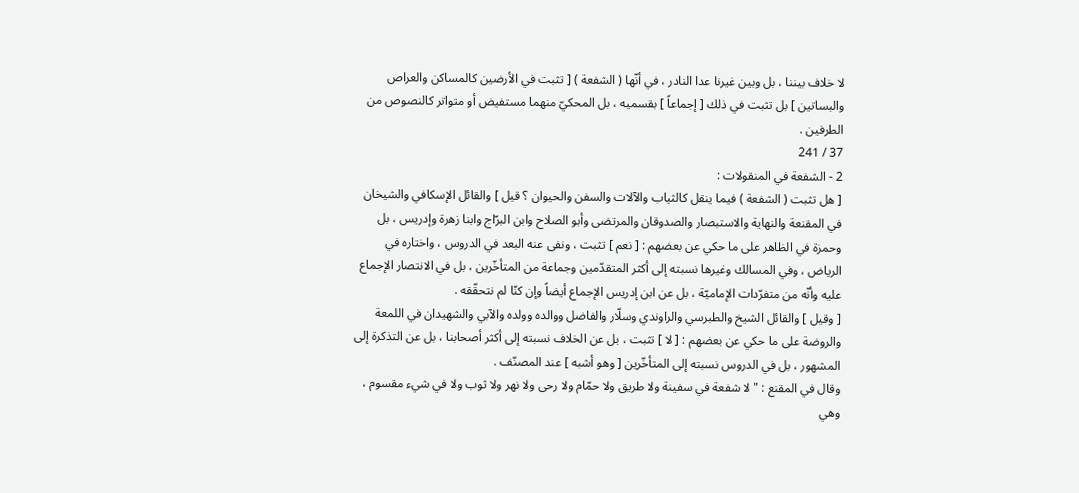لا خلاف بيننا ، بل وبين غيرنا عدا النادر ، في أنّها ( الشفعة ) [ تثبت في الأرضين كالمساكن والعراص والبساتين ] بل تثبت في ذلك [ إجماعاً ] بقسميه ، بل المحكيّ منهما مستفيض أو متواتر كالنصوص من الطرفين .
37 / 241
2 - الشفعة في المنقولات :
[ هل تثبت ( الشفعة ) فيما ينقل كالثياب والآلات والسفن والحيوان ؟ قيل ] والقائل الإسكافي والشيخان في المقنعة والنهاية والاستبصار والصدوقان والمرتضى وأبو الصلاح وابن البرّاج وابنا زهرة وإدريس ، بل وحمزة في الظاهر على ما حكي عن بعضهم : [ نعم ] تثبت ، ونفى عنه البعد في الدروس ، واختاره في الرياض ، وفي المسالك وغيرها نسبته إلى أكثر المتقدّمين وجماعة من المتأخّرين ، بل في الانتصار الإجماع عليه وأنّه من متفرّدات الإماميّة ، بل عن ابن إدريس الإجماع أيضاً وإن كنّا لم نتحقّقه .
[ وقيل ] والقائل الشيخ والطبرسي والراوندي وسلّار والفاضل ووالده وولده والآبي والشهيدان في اللمعة والروضة على ما حكي عن بعضهم : [ لا ] تثبت ، بل عن الخلاف نسبته إلى أكثر أصحابنا ، بل عن التذكرة إلى المشهور ، بل في الدروس نسبته إلى المتأخّرين [ وهو أشبه ] عند المصنّف .
وقال في المقنع : " لا شفعة في سفينة ولا طريق ولا حمّام ولا رحى ولا نهر ولا ثوب ولا في شيء مقسوم ، وهي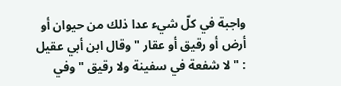واجبة في كلّ شيء عدا ذلك من حيوان أو أرض أو رقيق أو عقار " وقال ابن أبي عقيل : " لا شفعة في سفينة ولا رقيق " وفي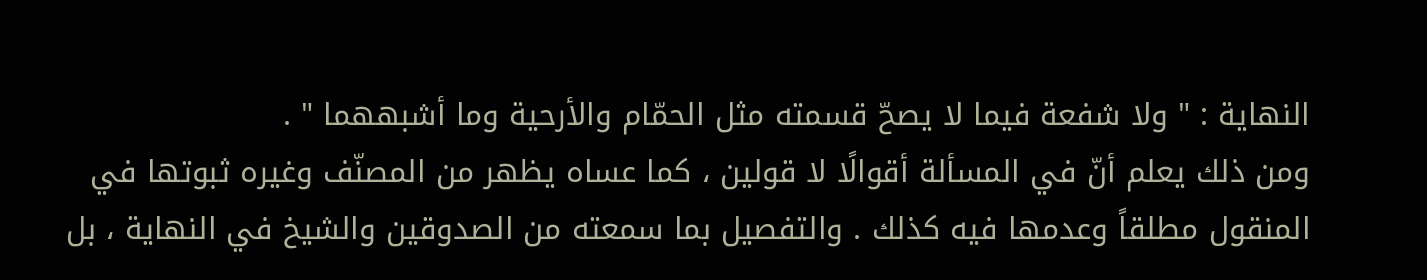النهاية : " ولا شفعة فيما لا يصحّ قسمته مثل الحمّام والأرحية وما أشبههما " .
ومن ذلك يعلم أنّ في المسألة أقوالًا لا قولين ، كما عساه يظهر من المصنّف وغيره ثبوتها في المنقول مطلقاً وعدمها فيه كذلك . والتفصيل بما سمعته من الصدوقين والشيخ في النهاية ، بل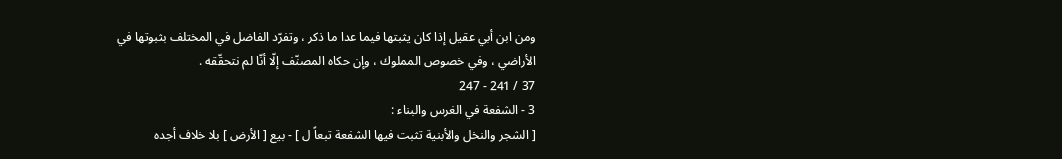ومن ابن أبي عقيل إذا كان يثبتها فيما عدا ما ذكر ، وتفرّد الفاضل في المختلف بثبوتها في الأراضي ، وفي خصوص المملوك ، وإن حكاه المصنّف إلّا أنّا لم نتحقّقه .
37 / 241 - 247
3 - الشفعة في الغرس والبناء :
[ الشجر والنخل والأبنية تثبت فيها الشفعة تبعاً ل ] - بيع [ الأرض ] بلا خلاف أجده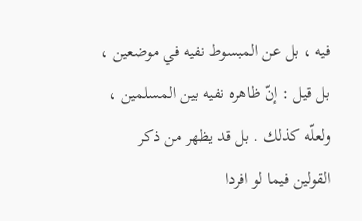فيه ، بل عن المبسوط نفيه في موضعين ، بل قيل : إنّ ظاهره نفيه بين المسلمين ، ولعلّه كذلك . بل قد يظهر من ذكر القولين فيما لو افردا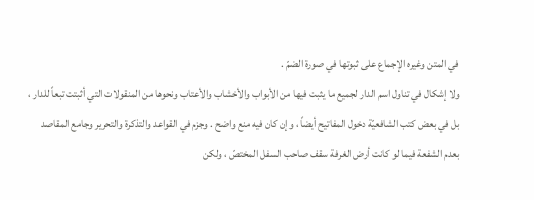في المتن وغيره الإجماع على ثبوتها في صورة الضمّ .
ولا إشكال في تناول اسم الدار لجميع ما يثبت فيها من الأبواب والأخشاب والأعتاب ونحوها من المنقولات التي أثبتت تبعاً للدار ، بل في بعض كتب الشافعيّة دخول المفاتيح أيضاً ، وإن كان فيه منع واضح . وجزم في القواعد والتذكرة والتحرير وجامع المقاصد بعدم الشفعة فيما لو كانت أرض الغرفة سقف صاحب السفل المختصّ ، ولكن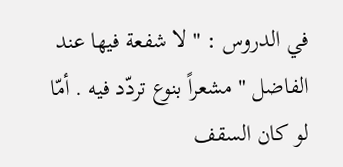في الدروس : " لا شفعة فيها عند الفاضل " مشعراً بنوع تردّد فيه . أمّا لو كان السقف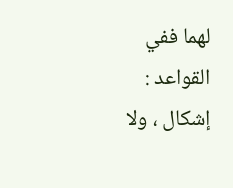لهما ففي القواعد : إشكال ، ولا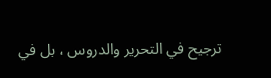ترجيح في التحرير والدروس ، بل في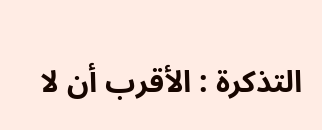التذكرة : الأقرب أن لا